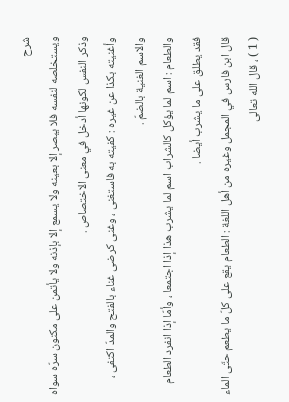شرح
ويستخلصه لنفسه فلا يبصر إلا بعينه ولا يسمع إلا بإذنه ولا يأتمن على مكنون سرّه سواه وذكر النفس لكونها أدخل في معنى الاختصاص .
وأغنيته بكذا عن غيره : كفيته به فاستغنى ، وغنى كرضى غناء بالفتح والمدّ اكتفى ، والاسم الغنية بالضمّ .
والطعام : اسم لما يؤكل كالشراب اسم لما يشرب هذا إذا اجتمعا ، وأمّا إذا انفرد الطعام فقد يطلق على ما يشرب أيضا .
قال ابن فارس في المجمل وغيره من أهل اللغة : الطعام يقع على كلّ ما يطعم حتّى الماء ( 1 ) ، قال الله تعالى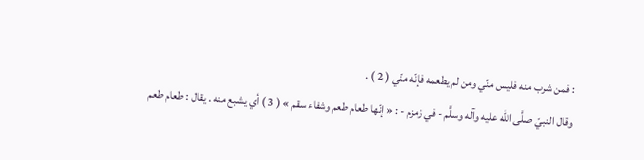: فمن شرب منه فليس منّي ومن لم يطعمه فإنّه منّي ( 2 ) .
وقال النبيّ صلَّى الله عليه وآله وسلَّم - في زمزم - : « إنّها طعام طعم وشفاء سقم » ( 3 ) أي يشبع منه . يقال : طعام طعم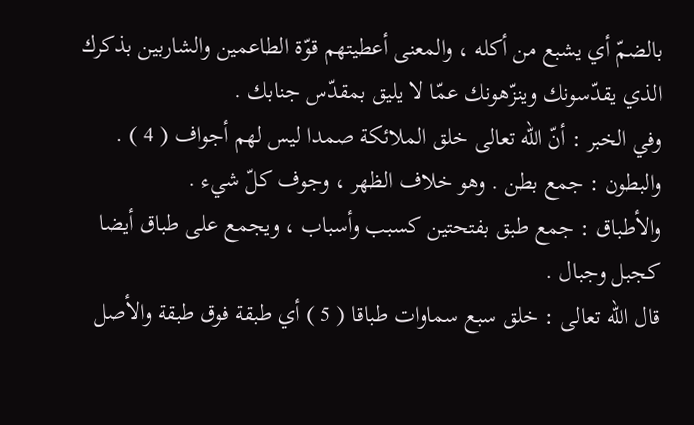بالضمّ أي يشبع من أكله ، والمعنى أعطيتهم قوّة الطاعمين والشاربين بذكرك الذي يقدّسونك وينزّهونك عمّا لا يليق بمقدّس جنابك .
وفي الخبر : أنّ الله تعالى خلق الملائكة صمدا ليس لهم أجواف ( 4 ) .
والبطون : جمع بطن . وهو خلاف الظهر ، وجوف كلّ شيء .
والأطباق : جمع طبق بفتحتين كسبب وأسباب ، ويجمع على طباق أيضا كجبل وجبال .
قال الله تعالى : خلق سبع سماوات طباقا ( 5 ) أي طبقة فوق طبقة والأصل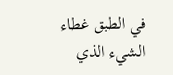في الطبق غطاء الشيء الذي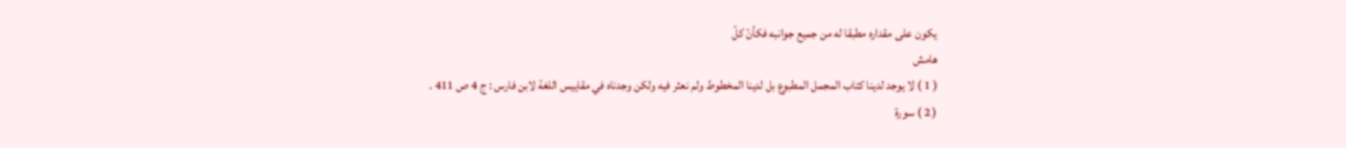يكون على مقداره مطبقا له من جميع جوانبه فكأنّ كلّ
هامش
( 1 ) لا يوجد لدينا كتاب المجمل المطبوع بل لدينا المخطوط ولم نعثر فيه ولكن وجدناه في مقاييس اللغة لابن فارس : ج 4 ص 411 .
( 2 ) سورة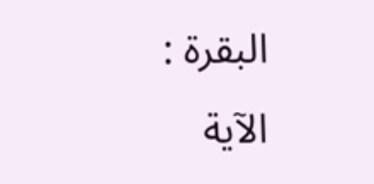البقرة : الآية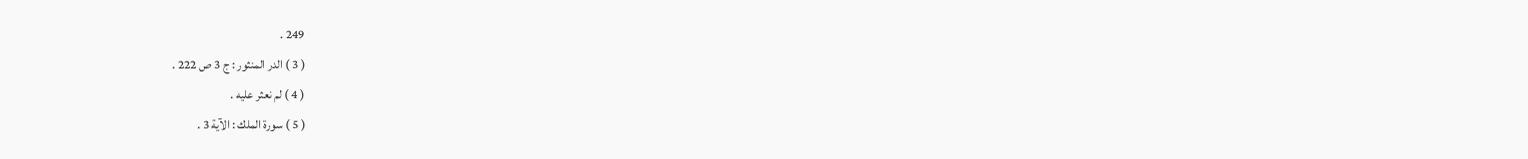249 .
( 3 ) الدر المنثور : ج 3 ص 222 .
( 4 ) لم نعثر عليه .
( 5 ) سورة الملك : الآية 3 .